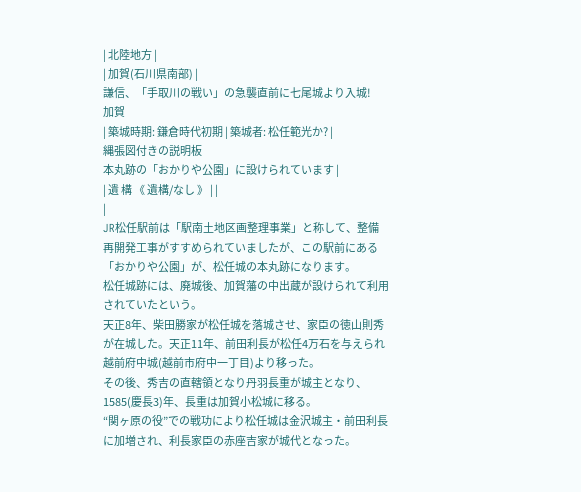| 北陸地方 |
| 加賀(石川県南部) |
謙信、「手取川の戦い」の急襲直前に七尾城より入城!
加賀
| 築城時期: 鎌倉時代初期 | 築城者: 松任範光か? |
縄張図付きの説明板
本丸跡の「おかりや公園」に設けられています |
| 遺 構 《 遺構/なし 》 | |
|
JR松任駅前は「駅南土地区画整理事業」と称して、整備再開発工事がすすめられていましたが、この駅前にある「おかりや公園」が、松任城の本丸跡になります。
松任城跡には、廃城後、加賀藩の中出蔵が設けられて利用されていたという。
天正8年、柴田勝家が松任城を落城させ、家臣の徳山則秀が在城した。天正11年、前田利長が松任4万石を与えられ越前府中城(越前市府中一丁目)より移った。
その後、秀吉の直轄領となり丹羽長重が城主となり、1585(慶長3)年、長重は加賀小松城に移る。
“関ヶ原の役”での戦功により松任城は金沢城主・前田利長に加増され、利長家臣の赤座吉家が城代となった。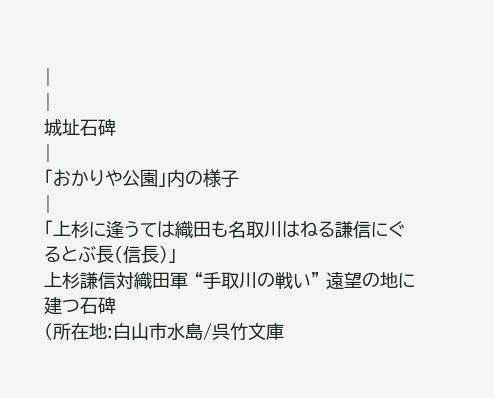|
|
城址石碑
|
「おかりや公園」内の様子
|
「上杉に逢うては織田も名取川はねる謙信にぐるとぶ長(信長)」
上杉謙信対織田軍 “手取川の戦い” 遠望の地に建つ石碑
(所在地:白山市水島/呉竹文庫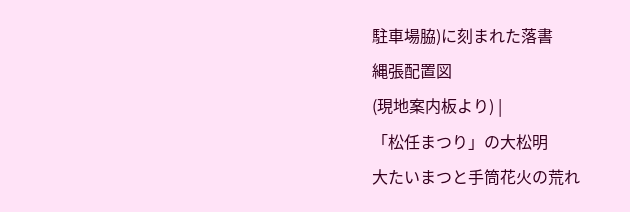駐車場脇)に刻まれた落書
縄張配置図
(現地案内板より) |
「松任まつり」の大松明
大たいまつと手筒花火の荒れ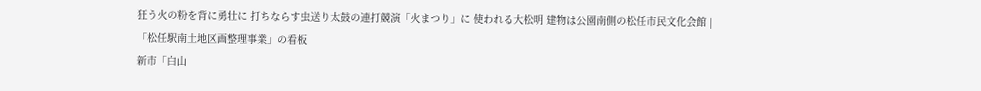狂う火の粉を背に勇壮に 打ちならす虫送り太鼓の連打競演「火まつり」に 使われる大松明 建物は公園南側の松任市民文化会館 |
「松任駅南土地区画整理事業」の看板
新市「白山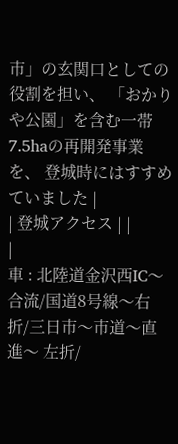市」の玄関口としての役割を担い、 「おかりや公園」を含む一帯7.5haの再開発事業を、 登城時にはすすめていました |
| 登城アクセス | |
|
車 : 北陸道金沢西IC〜合流/国道8号線〜右折/三日市〜市道〜直進〜 左折/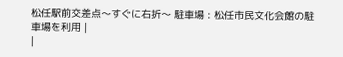松任駅前交差点〜すぐに右折〜 駐車場 : 松任市民文化会館の駐車場を利用 |
|